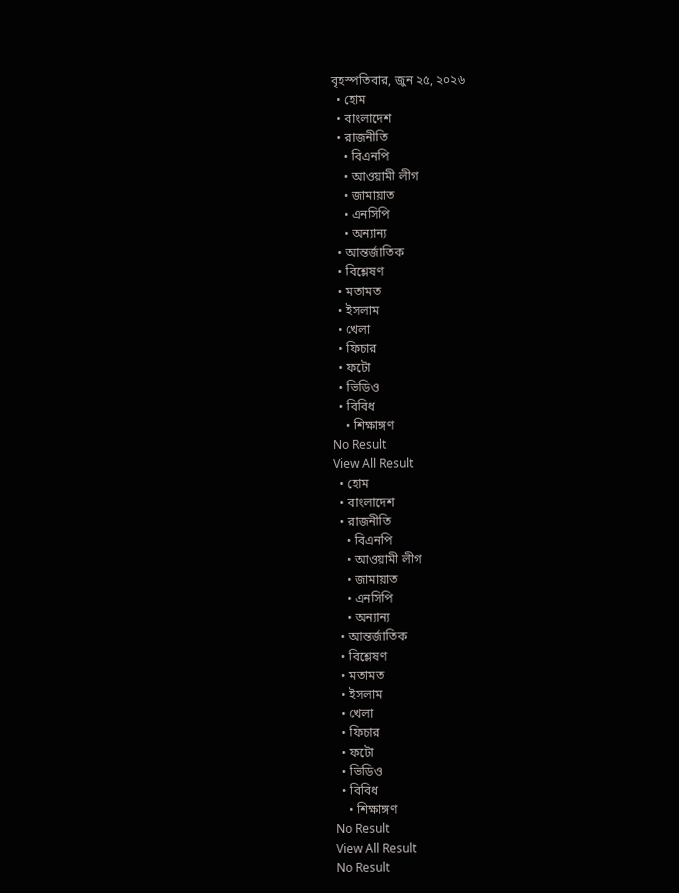বৃহস্পতিবার, জুন ২৫, ২০২৬
  • হোম
  • বাংলাদেশ
  • রাজনীতি
    • বিএনপি
    • আওয়ামী লীগ
    • জামায়াত
    • এনসিপি
    • অন্যান্য
  • আন্তর্জাতিক
  • বিশ্লেষণ
  • মতামত
  • ইসলাম
  • খেলা
  • ফিচার
  • ফটো
  • ভিডিও
  • বিবিধ
    • শিক্ষাঙ্গণ
No Result
View All Result
  • হোম
  • বাংলাদেশ
  • রাজনীতি
    • বিএনপি
    • আওয়ামী লীগ
    • জামায়াত
    • এনসিপি
    • অন্যান্য
  • আন্তর্জাতিক
  • বিশ্লেষণ
  • মতামত
  • ইসলাম
  • খেলা
  • ফিচার
  • ফটো
  • ভিডিও
  • বিবিধ
    • শিক্ষাঙ্গণ
No Result
View All Result
No Result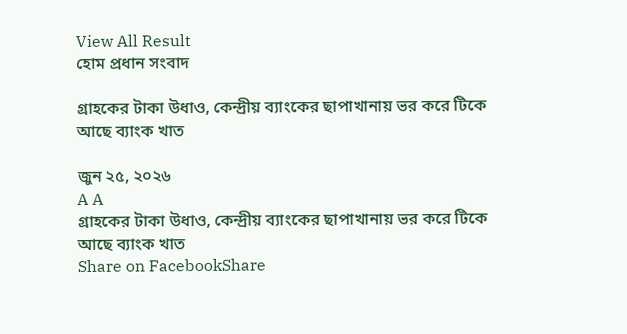View All Result
হোম প্রধান সংবাদ

গ্রাহকের টাকা উধাও, কেন্দ্রীয় ব্যাংকের ছাপাখানায় ভর করে টিকে আছে ব্যাংক খাত

জুন ২৫, ২০২৬
A A
গ্রাহকের টাকা উধাও, কেন্দ্রীয় ব্যাংকের ছাপাখানায় ভর করে টিকে আছে ব্যাংক খাত
Share on FacebookShare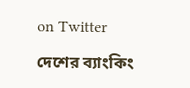on Twitter

দেশের ব্যাংকিং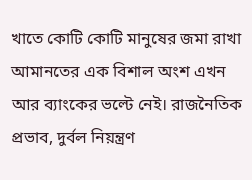খাতে কোটি কোটি মানুষের জমা রাখা আমানতের এক বিশাল অংশ এখন আর ব্যাংকের ভল্টে নেই। রাজনৈতিক প্রভাব, দুর্বল নিয়ন্ত্রণ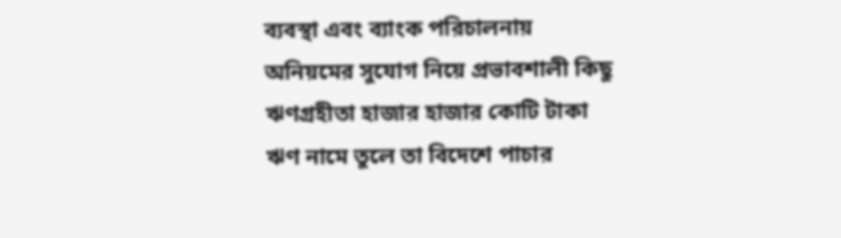ব্যবস্থা এবং ব্যাংক পরিচালনায় অনিয়মের সুযোগ নিয়ে প্রভাবশালী কিছু ঋণগ্রহীতা হাজার হাজার কোটি টাকা ঋণ নামে তুলে তা বিদেশে পাচার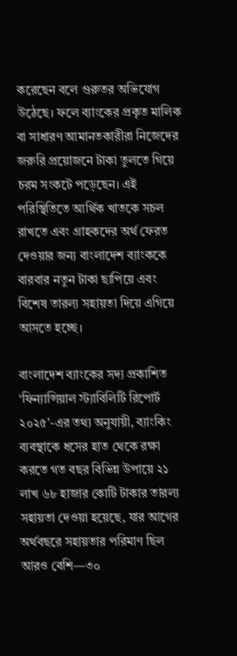করেছেন বলে গুরুতর অভিযোগ উঠেছে। ফলে ব্যাংকের প্রকৃত মালিক বা সাধারণ আমানতকারীরা নিজেদের জরুরি প্রয়োজনে টাকা তুলতে গিয়ে চরম সংকটে পড়েছেন। এই পরিস্থিতিতে আর্থিক খাতকে সচল রাখতে এবং গ্রাহকদের অর্থ ফেরত দেওয়ার জন্য বাংলাদেশ ব্যাংককে বারবার নতুন টাকা ছাপিয়ে এবং বিশেষ তারল্য সহায়তা দিয়ে এগিয়ে আসতে হচ্ছে।

বাংলাদেশ ব্যাংকের সদ্য প্রকাশিত ‘ফিন্যান্সিয়াল স্ট্যাবিলিটি রিপোর্ট ২০২৫’-এর তথ্য অনুযায়ী, ব্যাংকিং ব্যবস্থাকে ধসের হাত থেকে রক্ষা করতে গত বছর বিভিন্ন উপায়ে ২১ লাখ ৬৮ হাজার কোটি টাকার তারল্য সহায়তা দেওয়া হয়েছে, যার আগের অর্থবছরে সহায়তার পরিমাণ ছিল আরও বেশি—৩০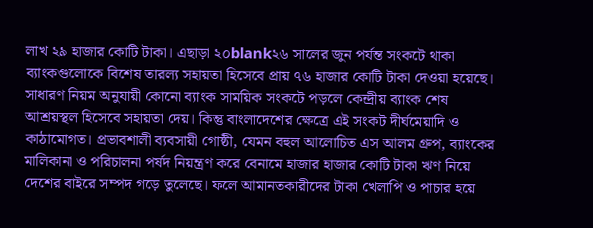লাখ ২৯ হাজার কোটি টাকা। এছাড়া ২০blank২৬ সালের জুন পর্যন্ত সংকটে থাকা ব্যাংকগুলোকে বিশেষ তারল্য সহায়তা হিসেবে প্রায় ৭৬ হাজার কোটি টাকা দেওয়া হয়েছে। সাধারণ নিয়ম অনুযায়ী কোনো ব্যাংক সাময়িক সংকটে পড়লে কেন্দ্রীয় ব্যাংক শেষ আশ্রয়স্থল হিসেবে সহায়তা দেয়। কিন্তু বাংলাদেশের ক্ষেত্রে এই সংকট দীর্ঘমেয়াদি ও কাঠামোগত। প্রভাবশালী ব্যবসায়ী গোষ্ঠী, যেমন বহুল আলোচিত এস আলম গ্রুপ, ব্যাংকের মালিকানা ও পরিচালনা পর্ষদ নিয়ন্ত্রণ করে বেনামে হাজার হাজার কোটি টাকা ঋণ নিয়ে দেশের বাইরে সম্পদ গড়ে তুলেছে। ফলে আমানতকারীদের টাকা খেলাপি ও পাচার হয়ে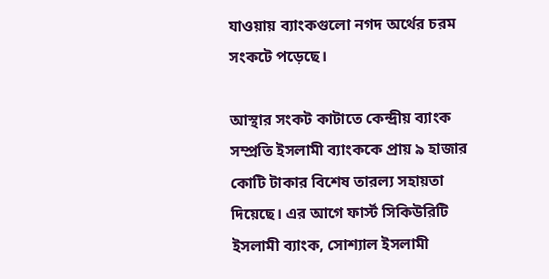যাওয়ায় ব্যাংকগুলো নগদ অর্থের চরম সংকটে পড়েছে।

আস্থার সংকট কাটাতে কেন্দ্রীয় ব্যাংক সম্প্রতি ইসলামী ব্যাংককে প্রায় ৯ হাজার কোটি টাকার বিশেষ তারল্য সহায়তা দিয়েছে। এর আগে ফার্স্ট সিকিউরিটি ইসলামী ব্যাংক, সোশ্যাল ইসলামী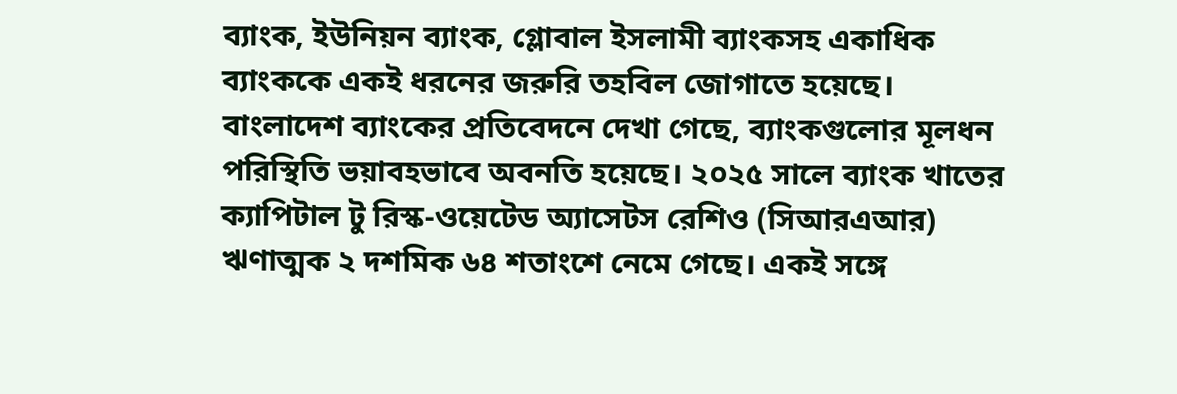ব্যাংক, ইউনিয়ন ব্যাংক, গ্লোবাল ইসলামী ব্যাংকসহ একাধিক ব্যাংককে একই ধরনের জরুরি তহবিল জোগাতে হয়েছে। বাংলাদেশ ব্যাংকের প্রতিবেদনে দেখা গেছে, ব্যাংকগুলোর মূলধন পরিস্থিতি ভয়াবহভাবে অবনতি হয়েছে। ২০২৫ সালে ব্যাংক খাতের ক্যাপিটাল টু রিস্ক-ওয়েটেড অ্যাসেটস রেশিও (সিআরএআর) ঋণাত্মক ২ দশমিক ৬৪ শতাংশে নেমে গেছে। একই সঙ্গে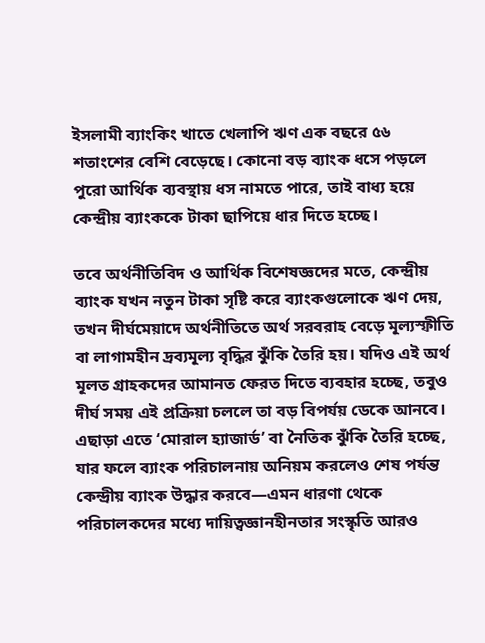ইসলামী ব্যাংকিং খাতে খেলাপি ঋণ এক বছরে ৫৬ শতাংশের বেশি বেড়েছে। কোনো বড় ব্যাংক ধসে পড়লে পুরো আর্থিক ব্যবস্থায় ধস নামতে পারে, তাই বাধ্য হয়ে কেন্দ্রীয় ব্যাংককে টাকা ছাপিয়ে ধার দিতে হচ্ছে।

তবে অর্থনীতিবিদ ও আর্থিক বিশেষজ্ঞদের মতে, কেন্দ্রীয় ব্যাংক যখন নতুন টাকা সৃষ্টি করে ব্যাংকগুলোকে ঋণ দেয়, তখন দীর্ঘমেয়াদে অর্থনীতিতে অর্থ সরবরাহ বেড়ে মূল্যস্ফীতি বা লাগামহীন দ্রব্যমূল্য বৃদ্ধির ঝুঁকি তৈরি হয়। যদিও এই অর্থ মূলত গ্রাহকদের আমানত ফেরত দিতে ব্যবহার হচ্ছে, তবুও দীর্ঘ সময় এই প্রক্রিয়া চললে তা বড় বিপর্যয় ডেকে আনবে। এছাড়া এতে ‘মোরাল হ্যাজার্ড’ বা নৈতিক ঝুঁকি তৈরি হচ্ছে, যার ফলে ব্যাংক পরিচালনায় অনিয়ম করলেও শেষ পর্যন্ত কেন্দ্রীয় ব্যাংক উদ্ধার করবে—এমন ধারণা থেকে পরিচালকদের মধ্যে দায়িত্বজ্ঞানহীনতার সংস্কৃতি আরও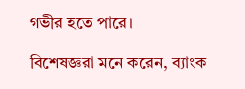গভীর হতে পারে।

বিশেষজ্ঞরা মনে করেন, ব্যাংক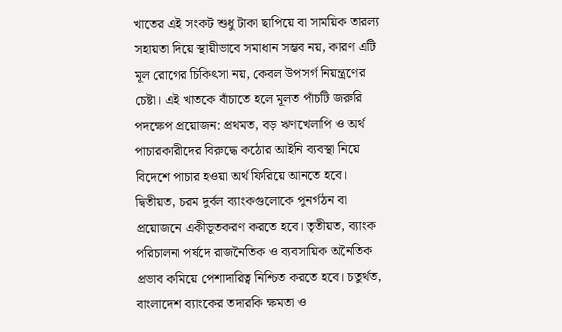খাতের এই সংকট শুধু টাকা ছাপিয়ে বা সাময়িক তারল্য সহায়তা দিয়ে স্থায়ীভাবে সমাধান সম্ভব নয়, কারণ এটি মূল রোগের চিকিৎসা নয়, কেবল উপসর্গ নিয়ন্ত্রণের চেষ্টা। এই খাতকে বাঁচাতে হলে মূলত পাঁচটি জরুরি পদক্ষেপ প্রয়োজন: প্রথমত, বড় ঋণখেলাপি ও অর্থ পাচারকারীদের বিরুদ্ধে কঠোর আইনি ব্যবস্থা নিয়ে বিদেশে পাচার হওয়া অর্থ ফিরিয়ে আনতে হবে। দ্বিতীয়ত, চরম দুর্বল ব্যাংকগুলোকে পুনর্গঠন বা প্রয়োজনে একীভূতকরণ করতে হবে। তৃতীয়ত, ব্যাংক পরিচালনা পর্ষদে রাজনৈতিক ও ব্যবসায়িক অনৈতিক প্রভাব কমিয়ে পেশাদারিত্ব নিশ্চিত করতে হবে। চতুর্থত, বাংলাদেশ ব্যাংকের তদারকি ক্ষমতা ও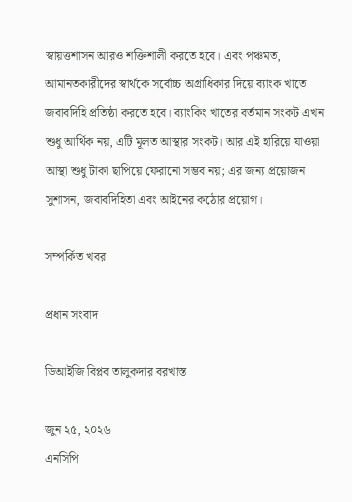স্বায়ত্তশাসন আরও শক্তিশালী করতে হবে। এবং পঞ্চমত, আমানতকারীদের স্বার্থকে সর্বোচ্চ অগ্রাধিকার দিয়ে ব্যাংক খাতে জবাবদিহি প্রতিষ্ঠা করতে হবে। ব্যাংকিং খাতের বর্তমান সংকট এখন শুধু আর্থিক নয়, এটি মূলত আস্থার সংকট। আর এই হারিয়ে যাওয়া আস্থা শুধু টাকা ছাপিয়ে ফেরানো সম্ভব নয়; এর জন্য প্রয়োজন সুশাসন, জবাবদিহিতা এবং আইনের কঠোর প্রয়োগ।

সম্পর্কিত খবর

প্রধান সংবাদ

ডিআইজি বিপ্লব তালুকদার বরখাস্ত

জুন ২৫, ২০২৬
এনসিপি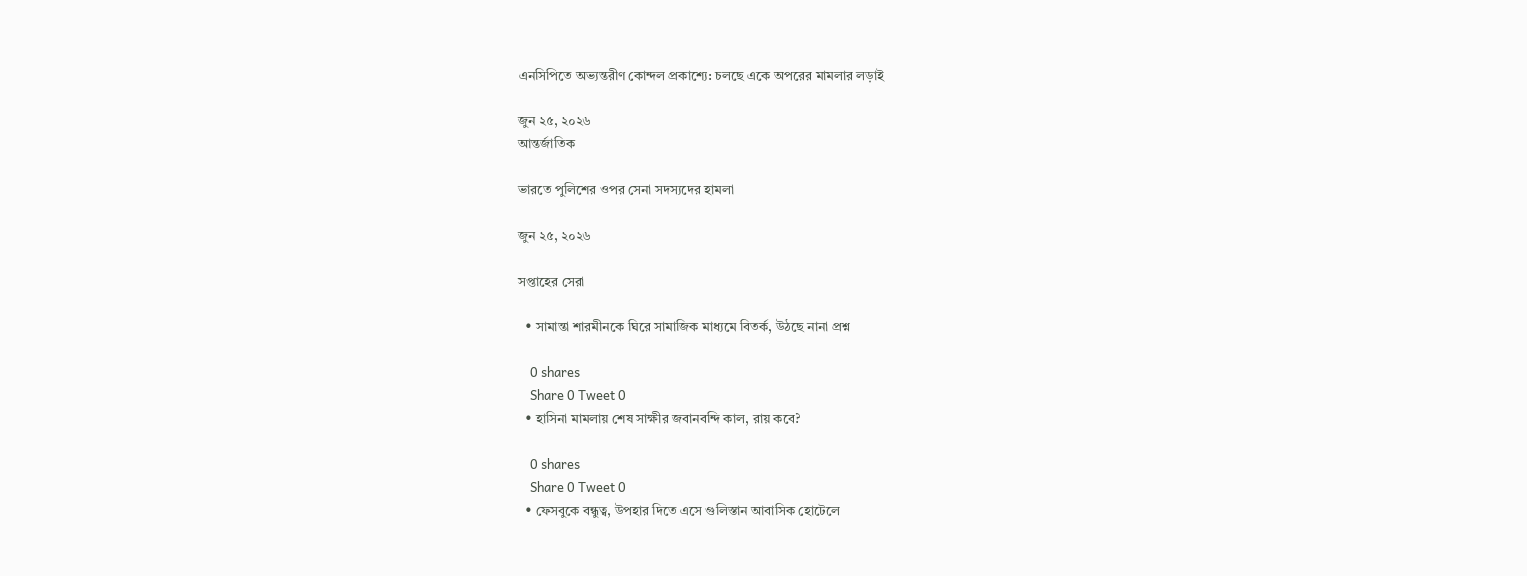এনসিপিতে অভ্যন্তরীণ কোন্দল প্রকাশ্যে: চলছে একে অপরের মামলার লড়াই

জুন ২৫, ২০২৬
আন্তর্জাতিক

ভারতে পুলিশের ওপর সেনা সদস্যদের হামলা

জুন ২৫, ২০২৬

সপ্তাহের সেরা

  • সামান্তা শারমীনকে ঘিরে সামাজিক মাধ্যমে বিতর্ক, উঠছে নানা প্রশ্ন

    0 shares
    Share 0 Tweet 0
  • হাসিনা মামলায় শেষ সাক্ষীর জবানবন্দি কাল, রায় কবে?

    0 shares
    Share 0 Tweet 0
  • ফেসবুকে বন্ধুত্ব, উপহার দিতে এসে গুলিস্তান আবাসিক হোটেলে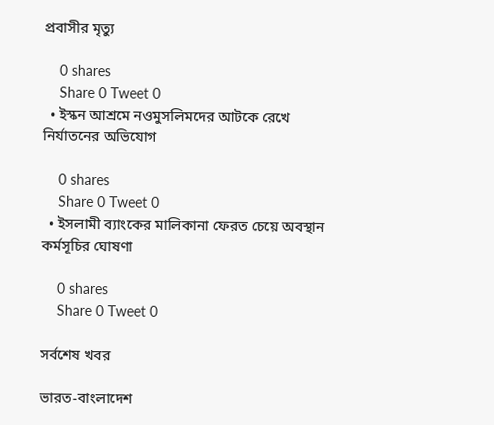প্রবাসীর মৃত্যু

    0 shares
    Share 0 Tweet 0
  • ইস্কন আশ্রমে নওমুসলিমদের আটকে রেখে নির্যাতনের অভিযোগ

    0 shares
    Share 0 Tweet 0
  • ইসলামী ব্যাংকের মালিকানা ফেরত চেয়ে অবস্থান কর্মসূচির ঘোষণা

    0 shares
    Share 0 Tweet 0

সর্বশেষ খবর

ভারত-বাংলাদেশ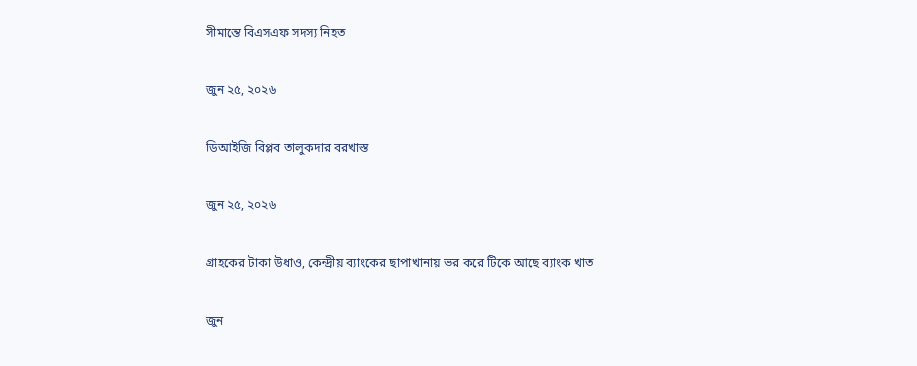সীমান্তে বিএসএফ সদস্য নিহত

জুন ২৫, ২০২৬

ডিআইজি বিপ্লব তালুকদার বরখাস্ত

জুন ২৫, ২০২৬

গ্রাহকের টাকা উধাও, কেন্দ্রীয় ব্যাংকের ছাপাখানায় ভর করে টিকে আছে ব্যাংক খাত

জুন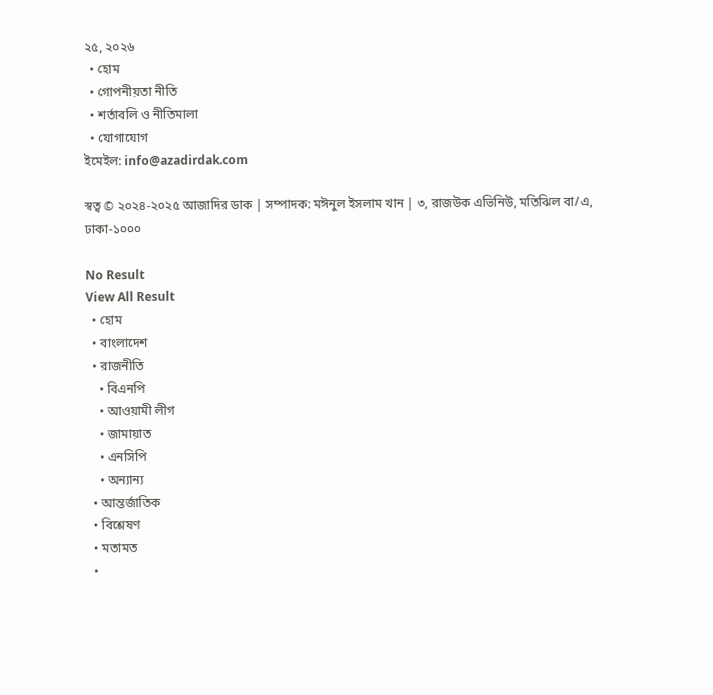২৫, ২০২৬
  • হোম
  • গোপনীয়তা নীতি
  • শর্তাবলি ও নীতিমালা
  • যোগাযোগ
ইমেইল: info@azadirdak.com

স্বত্ব © ২০২৪-২০২৫ আজাদির ডাক | সম্পাদক: মঈনুল ইসলাম খান | ৩, রাজউক এভিনিউ, মতিঝিল বা/এ, ঢাকা-১০০০

No Result
View All Result
  • হোম
  • বাংলাদেশ
  • রাজনীতি
    • বিএনপি
    • আওয়ামী লীগ
    • জামায়াত
    • এনসিপি
    • অন্যান্য
  • আন্তর্জাতিক
  • বিশ্লেষণ
  • মতামত
  •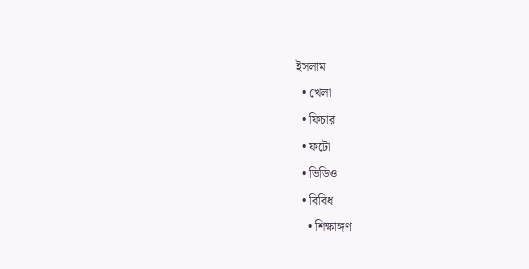ইসলাম
  • খেলা
  • ফিচার
  • ফটো
  • ভিডিও
  • বিবিধ
    • শিক্ষাঙ্গণ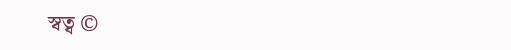স্বত্ব ©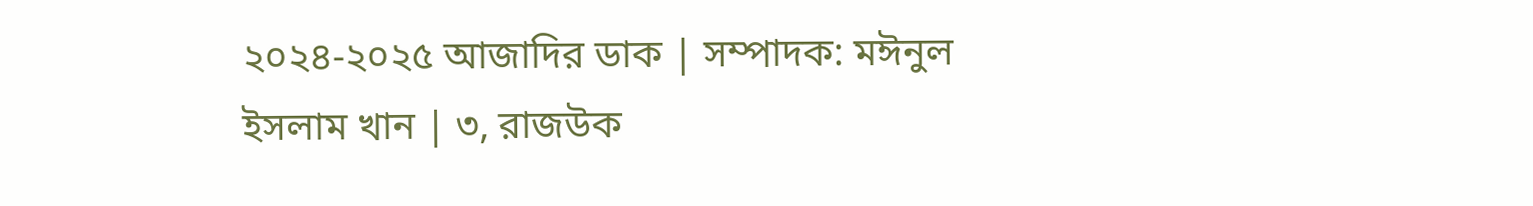২০২৪-২০২৫ আজাদির ডাক | সম্পাদক: মঈনুল ইসলাম খান | ৩, রাজউক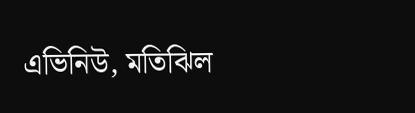এভিনিউ, মতিঝিল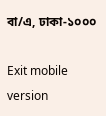বা/এ, ঢাকা-১০০০

Exit mobile version